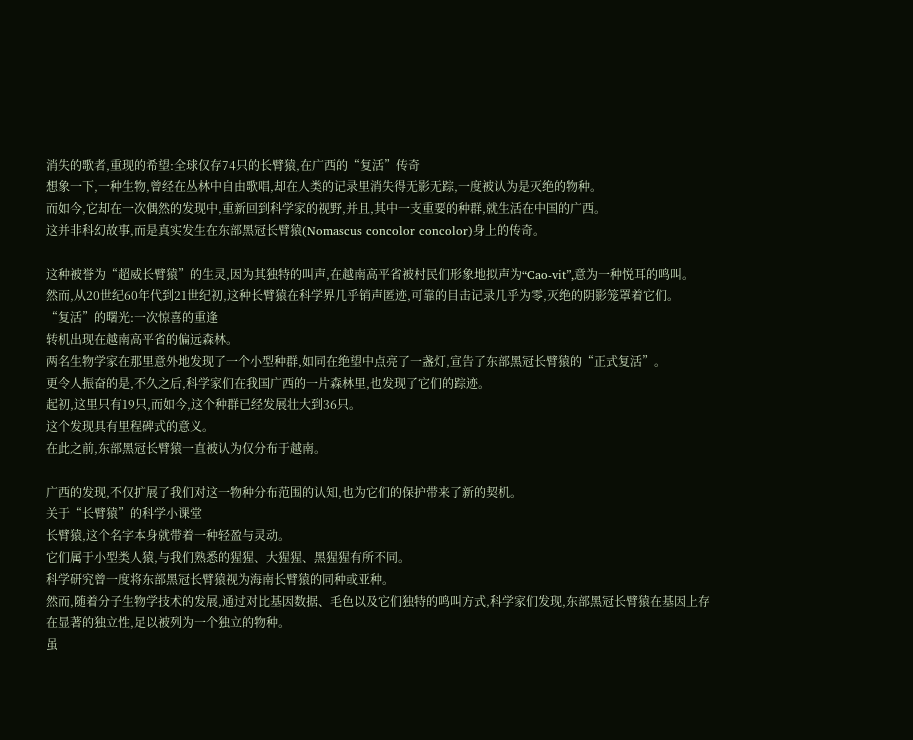消失的歌者,重现的希望:全球仅存74只的长臂猿,在广西的“复活”传奇
想象一下,一种生物,曾经在丛林中自由歌唱,却在人类的记录里消失得无影无踪,一度被认为是灭绝的物种。
而如今,它却在一次偶然的发现中,重新回到科学家的视野,并且,其中一支重要的种群,就生活在中国的广西。
这并非科幻故事,而是真实发生在东部黑冠长臂猿(Nomascus concolor concolor)身上的传奇。

这种被誉为“超威长臂猿”的生灵,因为其独特的叫声,在越南高平省被村民们形象地拟声为“Cao-vit”,意为一种悦耳的鸣叫。
然而,从20世纪60年代到21世纪初,这种长臂猿在科学界几乎销声匿迹,可靠的目击记录几乎为零,灭绝的阴影笼罩着它们。
“复活”的曙光:一次惊喜的重逢
转机出现在越南高平省的偏远森林。
两名生物学家在那里意外地发现了一个小型种群,如同在绝望中点亮了一盏灯,宣告了东部黑冠长臂猿的“正式复活”。
更令人振奋的是,不久之后,科学家们在我国广西的一片森林里,也发现了它们的踪迹。
起初,这里只有19只,而如今,这个种群已经发展壮大到36只。
这个发现具有里程碑式的意义。
在此之前,东部黑冠长臂猿一直被认为仅分布于越南。

广西的发现,不仅扩展了我们对这一物种分布范围的认知,也为它们的保护带来了新的契机。
关于“长臂猿”的科学小课堂
长臂猿,这个名字本身就带着一种轻盈与灵动。
它们属于小型类人猿,与我们熟悉的猩猩、大猩猩、黑猩猩有所不同。
科学研究曾一度将东部黑冠长臂猿视为海南长臂猿的同种或亚种。
然而,随着分子生物学技术的发展,通过对比基因数据、毛色以及它们独特的鸣叫方式,科学家们发现,东部黑冠长臂猿在基因上存在显著的独立性,足以被列为一个独立的物种。
虽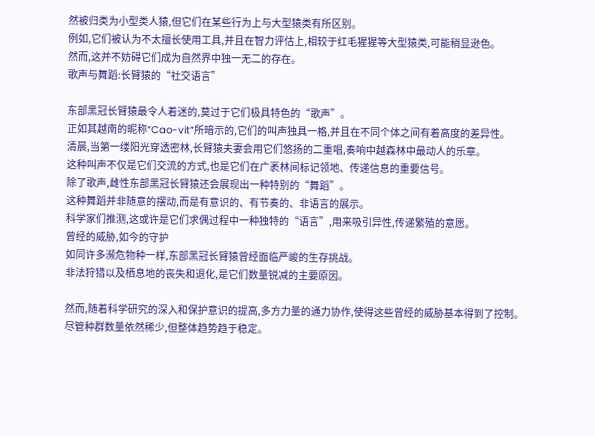然被归类为小型类人猿,但它们在某些行为上与大型猿类有所区别。
例如,它们被认为不太擅长使用工具,并且在智力评估上,相较于红毛猩猩等大型猿类,可能稍显逊色。
然而,这并不妨碍它们成为自然界中独一无二的存在。
歌声与舞蹈:长臂猿的“社交语言”

东部黑冠长臂猿最令人着迷的,莫过于它们极具特色的“歌声”。
正如其越南的昵称“Cao-vit”所暗示的,它们的叫声独具一格,并且在不同个体之间有着高度的差异性。
清晨,当第一缕阳光穿透密林,长臂猿夫妻会用它们悠扬的二重唱,奏响中越森林中最动人的乐章。
这种叫声不仅是它们交流的方式,也是它们在广袤林间标记领地、传递信息的重要信号。
除了歌声,雌性东部黑冠长臂猿还会展现出一种特别的“舞蹈”。
这种舞蹈并非随意的摆动,而是有意识的、有节奏的、非语言的展示。
科学家们推测,这或许是它们求偶过程中一种独特的“语言”,用来吸引异性,传递繁殖的意愿。
曾经的威胁,如今的守护
如同许多濒危物种一样,东部黑冠长臂猿曾经面临严峻的生存挑战。
非法狩猎以及栖息地的丧失和退化,是它们数量锐减的主要原因。

然而,随着科学研究的深入和保护意识的提高,多方力量的通力协作,使得这些曾经的威胁基本得到了控制。
尽管种群数量依然稀少,但整体趋势趋于稳定。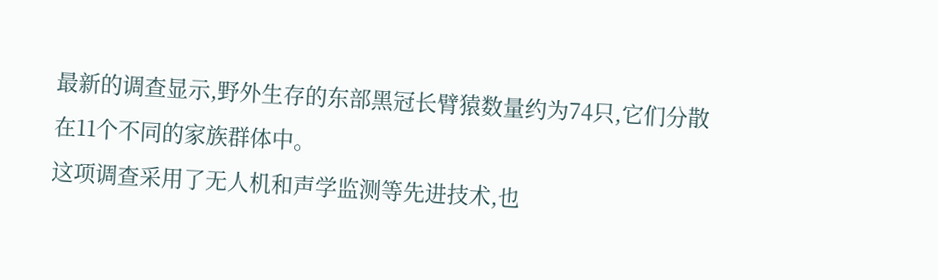最新的调查显示,野外生存的东部黑冠长臂猿数量约为74只,它们分散在11个不同的家族群体中。
这项调查采用了无人机和声学监测等先进技术,也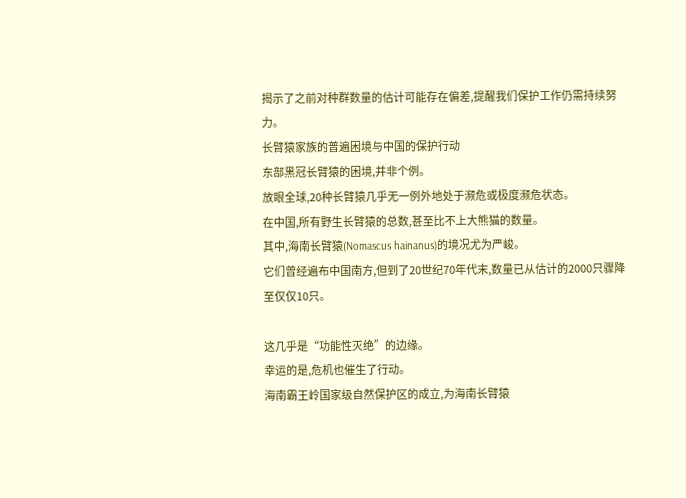揭示了之前对种群数量的估计可能存在偏差,提醒我们保护工作仍需持续努力。
长臂猿家族的普遍困境与中国的保护行动
东部黑冠长臂猿的困境,并非个例。
放眼全球,20种长臂猿几乎无一例外地处于濒危或极度濒危状态。
在中国,所有野生长臂猿的总数,甚至比不上大熊猫的数量。
其中,海南长臂猿(Nomascus hainanus)的境况尤为严峻。
它们曾经遍布中国南方,但到了20世纪70年代末,数量已从估计的2000只骤降至仅仅10只。

这几乎是“功能性灭绝”的边缘。
幸运的是,危机也催生了行动。
海南霸王岭国家级自然保护区的成立,为海南长臂猿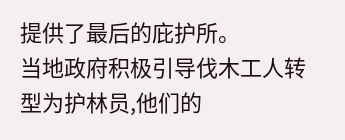提供了最后的庇护所。
当地政府积极引导伐木工人转型为护林员,他们的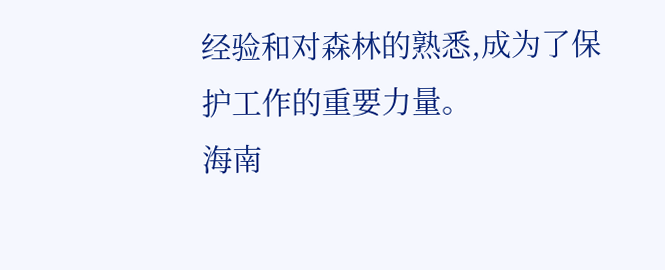经验和对森林的熟悉,成为了保护工作的重要力量。
海南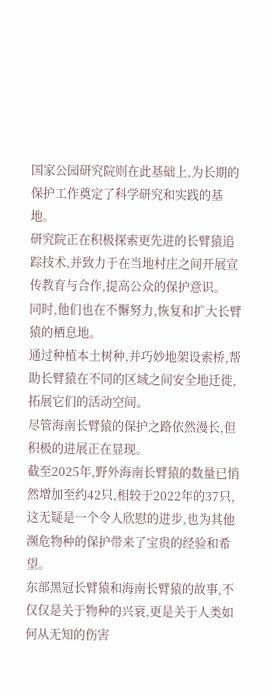国家公园研究院则在此基础上,为长期的保护工作奠定了科学研究和实践的基地。
研究院正在积极探索更先进的长臂猿追踪技术,并致力于在当地村庄之间开展宣传教育与合作,提高公众的保护意识。
同时,他们也在不懈努力,恢复和扩大长臂猿的栖息地。
通过种植本土树种,并巧妙地架设索桥,帮助长臂猿在不同的区域之间安全地迁徙,拓展它们的活动空间。
尽管海南长臂猿的保护之路依然漫长,但积极的进展正在显现。
截至2025年,野外海南长臂猿的数量已悄然增加至约42只,相较于2022年的37只,这无疑是一个令人欣慰的进步,也为其他濒危物种的保护带来了宝贵的经验和希望。
东部黑冠长臂猿和海南长臂猿的故事,不仅仅是关于物种的兴衰,更是关于人类如何从无知的伤害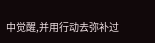中觉醒,并用行动去弥补过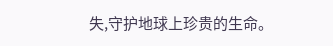失,守护地球上珍贵的生命。